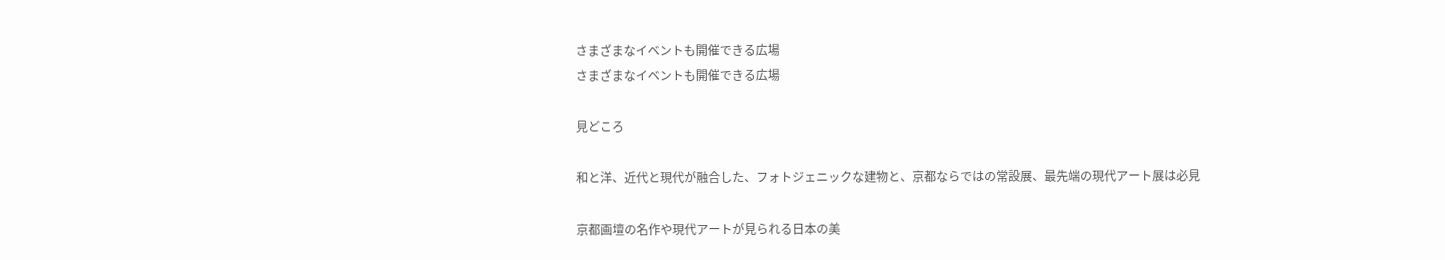さまざまなイベントも開催できる広場
さまざまなイベントも開催できる広場

見どころ

和と洋、近代と現代が融合した、フォトジェニックな建物と、京都ならではの常設展、最先端の現代アート展は必見

京都画壇の名作や現代アートが見られる日本の美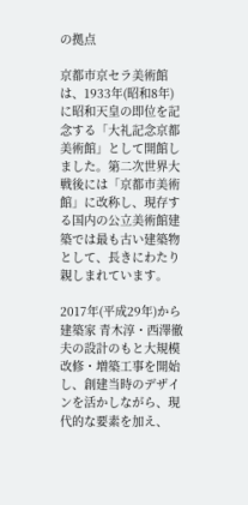の拠点

京都市京セラ美術館は、1933年(昭和8年)に昭和天皇の即位を記念する「大礼記念京都美術館」として開館しました。第二次世界大戦後には「京都市美術館」に改称し、現存する国内の公立美術館建築では最も古い建築物として、長きにわたり親しまれています。

2017年(平成29年)から建築家 青木淳・西澤徹夫の設計のもと大規模改修・増築工事を開始し、創建当時のデザインを活かしながら、現代的な要素を加え、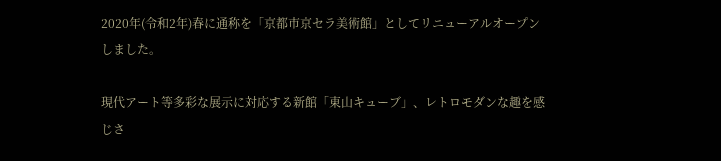2020年(令和2年)春に通称を「京都市京セラ美術館」としてリニューアルオープンしました。

現代アート等多彩な展示に対応する新館「東山キューブ」、レトロモダンな趣を感じさ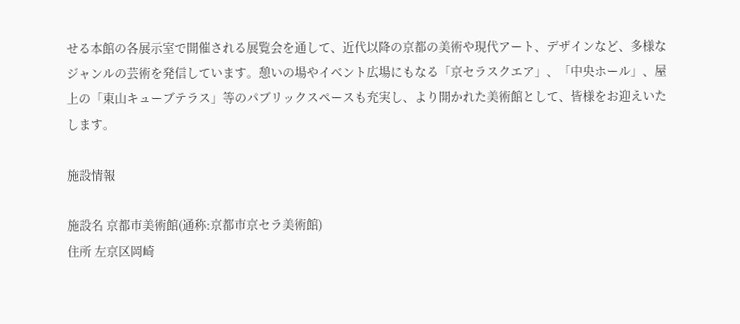せる本館の各展示室で開催される展覧会を通して、近代以降の京都の美術や現代アート、デザインなど、多様なジャンルの芸術を発信しています。憩いの場やイベント広場にもなる「京セラスクエア」、「中央ホール」、屋上の「東山キューブテラス」等のパブリックスペースも充実し、より開かれた美術館として、皆様をお迎えいたします。

施設情報

施設名 京都市美術館(通称:京都市京セラ美術館)
住所 左京区岡崎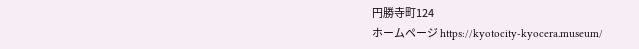円勝寺町124
ホームページ https://kyotocity-kyocera.museum/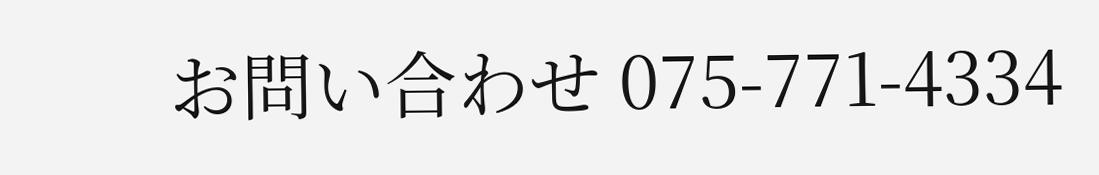お問い合わせ 075-771-4334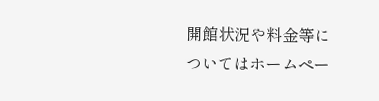開館状況や料金等についてはホームペー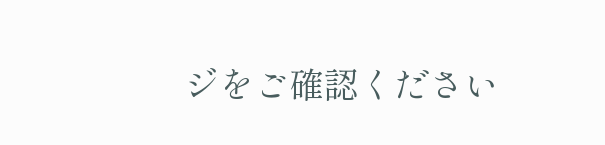ジをご確認ください